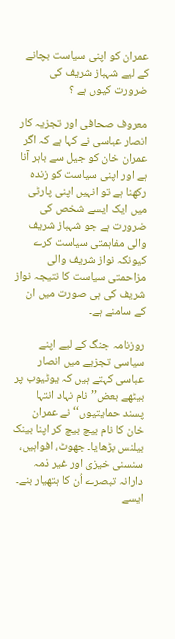عمران کو اپنی سیاست بچانے کے لیے شہباز شریف کی ضرورت کیوں ہے ؟

معروف صحافی اور تجزیہ کار انصار عباسی نے کہا ہے کہ اگر عمران خان کو جیل سے باہر آنا ہے اور اپنی سیاست کو زندہ رکھنا ہے تو انہیں اپنی پارٹی میں ایک ایسے شخص کی ضرورت ہے جو شہباز شریف والی مفاہمتی سیاست کرے کیونکہ نواز شریف والی مزاحمتی سیاست کا نتیجہ نواز شریف کی ہی صورت میں ان کے سامنے ہے۔

روزنامہ جنگ کے لیے اپنے سیاسی تجزیے میں انصار عباسی کہتے ہیں کہ یوٹیوب پر بیٹھے بعض’’نام نہاد انتہا پسند حمایتیوں‘‘نے عمران خان کا نام بیچ بیچ کر اپنا بینک بیلنس بڑھایا۔ جھوٹ، افواہیں، سنسنی خیزی اور غیر ذمہ دارانہ تبصرے اُن کا ہتھیار بنے۔ ایسے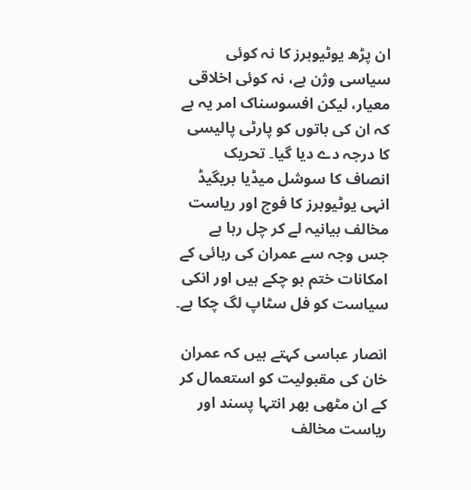ان پڑھ یوٹیوبرز کا نہ کوئی سیاسی وژن ہے، نہ کوئی اخلاقی معیار، لیکن افسوسناک امر یہ ہے کہ ان کی باتوں کو پارٹی پالیسی کا درجہ دے دیا گیا۔ تحریک انصاف کا سوشل میڈیا بریگیڈ انہی یوٹیوبرز کا فوج اور ریاست مخالف بیانیہ لے کر چل رہا ہے جس وجہ سے عمران کی رہائی کے امکانات ختم ہو چکے ہیں اور انکی سیاست کو فل سٹاپ لگ چکا ہے۔

انصار عباسی کہتے ہیں کہ عمران خان کی مقبولیت کو استعمال کر کے ان مٹھی بھر انتہا پسند اور ریاست مخالف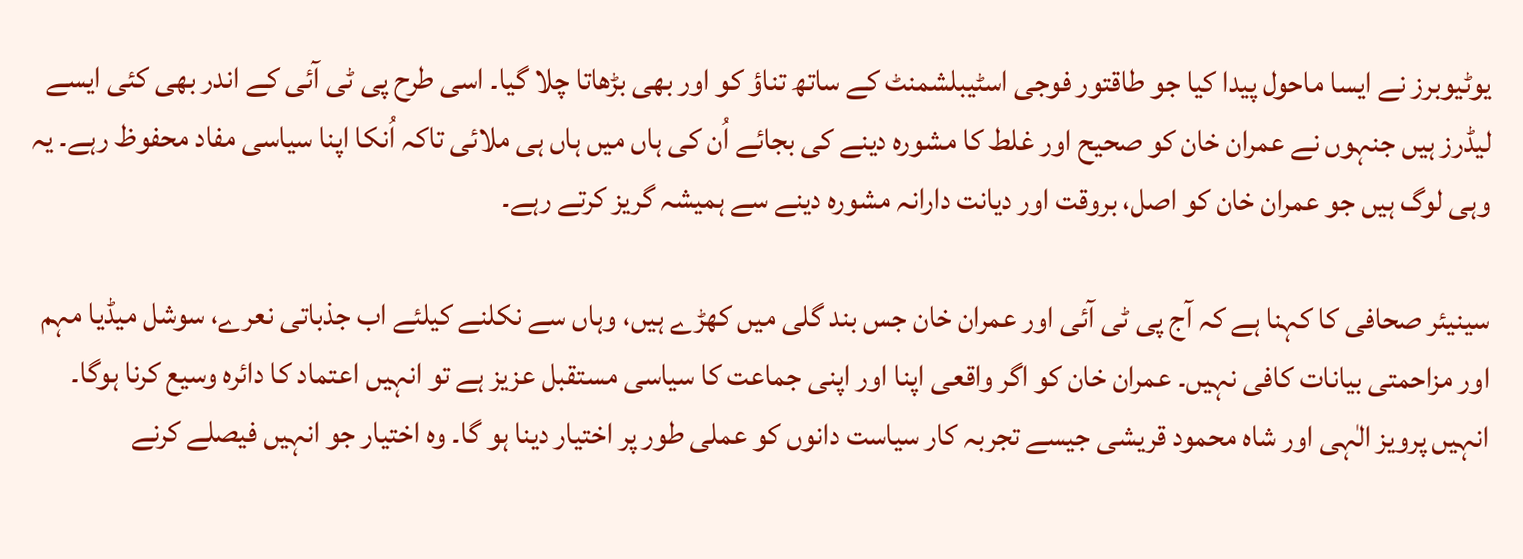یوٹیوبرز نے ایسا ماحول پیدا کیا جو طاقتور فوجی اسٹیبلشمنٹ کے ساتھ تناؤ کو اور بھی بڑھاتا چلا گیا۔ اسی طرح پی ٹی آئی کے اندر بھی کئی ایسے لیڈرز ہیں جنہوں نے عمران خان کو صحیح اور غلط کا مشورہ دینے کی بجائے اُن کی ہاں میں ہاں ہی ملائی تاکہ اُنکا اپنا سیاسی مفاد محفوظ رہے۔ یہ وہی لوگ ہیں جو عمران خان کو اصل، بروقت اور دیانت دارانہ مشورہ دینے سے ہمیشہ گریز کرتے رہے۔

سینیئر صحافی کا کہنا ہے کہ آج پی ٹی آئی اور عمران خان جس بند گلی میں کھڑے ہیں، وہاں سے نکلنے کیلئے اب جذباتی نعرے، سوشل میڈیا مہم اور مزاحمتی بیانات کافی نہیں۔ عمران خان کو اگر واقعی اپنا اور اپنی جماعت کا سیاسی مستقبل عزیز ہے تو انہیں اعتماد کا دائرہ وسیع کرنا ہوگا۔ انہیں پرویز الٰہی اور شاہ محمود قریشی جیسے تجربہ کار سیاست دانوں کو عملی طور پر اختیار دینا ہو گا۔ وہ اختیار جو انہیں فیصلے کرنے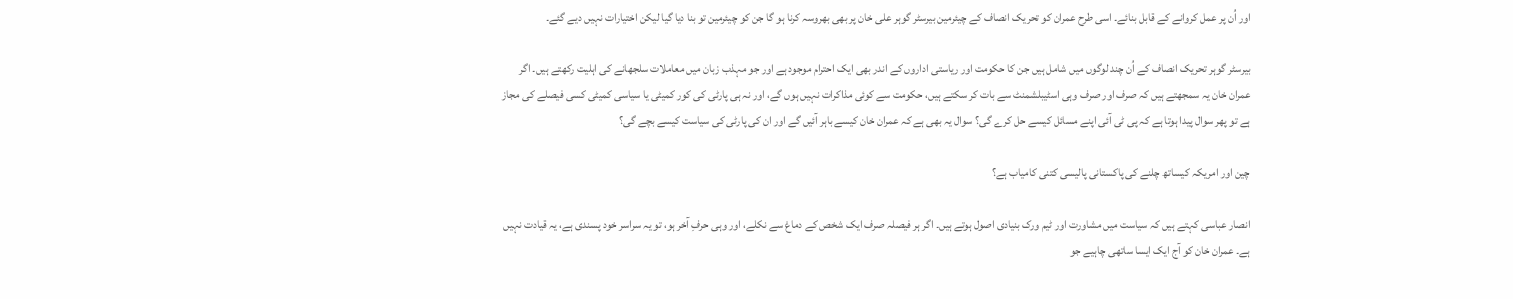اور اُن پر عمل کروانے کے قابل بنائے۔ اسی طرح عمران کو تحریک انصاف کے چیئرمین بیرسٹر گوہر علی خان پر بھی بھروسہ کرنا ہو گا جن کو چیئرمین تو بنا دیا گیا لیکن اختیارات نہیں دیے گئے۔

بیرسٹر گوہر تحریک انصاف کے اُن چند لوگوں میں شامل ہیں جن کا حکومت اور ریاستی اداروں کے اندر بھی ایک احترام موجود ہے اور جو مہذب زبان میں معاملات سلجھانے کی اہلیت رکھتے ہیں۔ اگر عمران خان یہ سمجھتے ہیں کہ صرف اور صرف وہی اسٹیبلشمنٹ سے بات کر سکتے ہیں، حکومت سے کوئی مذاکرات نہیں ہوں گے، اور نہ ہی پارٹی کی کور کمیٹی یا سیاسی کمیٹی کسی فیصلے کی مجاز ہے تو پھر سوال پیدا ہوتا ہے کہ پی ٹی آئی اپنے مسائل کیسے حل کرے گی؟ سوال یہ بھی ہے کہ عمران خان کیسے باہر آئیں گے اور ان کی پارٹی کی سیاست کیسے بچے گی؟

چین اور امریکہ کیساتھ چلنے کی پاکستانی پالیسی کتنی کامیاب ہے؟

انصار عباسی کہتے ہیں کہ سیاست میں مشاورت اور ٹیم ورک بنیادی اصول ہوتے ہیں۔ اگر ہر فیصلہ صرف ایک شخص کے دماغ سے نکلے، اور وہی حرفِ آخر ہو، تو یہ سراسر خود پسندی ہے، یہ قیادت نہیں ہے۔ عمران خان کو آج ایک ایسا ساتھی چاہیے جو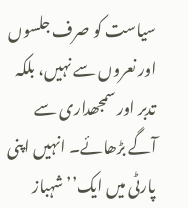سیاست کو صرف جلسوں اور نعروں سے نہیں، بلکہ تدبر اور سمجھداری سے آگے بڑھائے۔ انہیں اپنی پارٹی میں ایک’’شہباز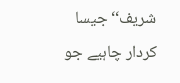شریف‘‘جیسا کردار چاہیے جو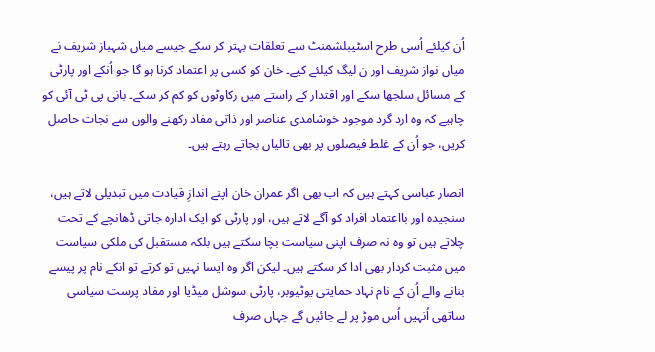اُن کیلئے اُسی طرح اسٹیبلشمنٹ سے تعلقات بہتر کر سکے جیسے میاں شہباز شریف نے میاں نواز شریف اور ن لیگ کیلئے کیے۔ خان کو کسی پر اعتماد کرنا ہو گا جو اُنکے اور پارٹی کے مسائل سلجھا سکے اور اقتدار کے راستے میں رکاوٹوں کو کم کر سکے۔ بانی پی ٹی آئی کو چاہیے کہ وہ ارد گرد موجود خوشامدی عناصر اور ذاتی مفاد رکھنے والوں سے نجات حاصل کریں، جو اُن کے غلط فیصلوں پر بھی تالیاں بجاتے رہتے ہیں۔

انصار عباسی کہتے ہیں کہ اب بھی اگر عمران خان اپنے اندازِ قیادت میں تبدیلی لاتے ہیں، سنجیدہ اور بااعتماد افراد کو آگے لاتے ہیں، اور پارٹی کو ایک ادارہ جاتی ڈھانچے کے تحت چلاتے ہیں تو وہ نہ صرف اپنی سیاست بچا سکتے ہیں بلکہ مستقبل کی ملکی سیاست میں مثبت کردار بھی ادا کر سکتے ہیں۔ لیکن اگر وہ ایسا نہیں تو کرتے تو انکے نام پر پیسے بنانے والے اُن کے نام نہاد حمایتی یوٹیوبر، پارٹی سوشل میڈیا اور مفاد پرست سیاسی ساتھی اُنہیں اُس موڑ پر لے جائیں گے جہاں صرف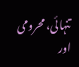تنہائی، محرومی اور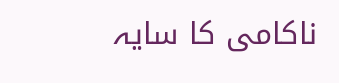ناکامی کا سایہ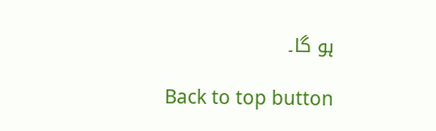ہو گا۔

Back to top button